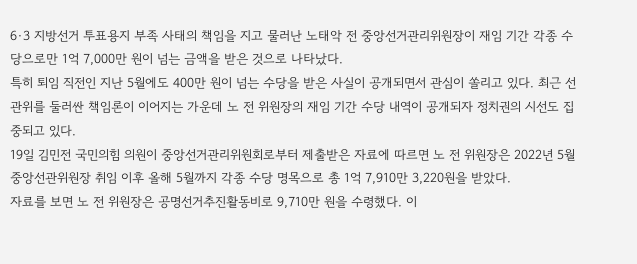6·3 지방선거 투표용지 부족 사태의 책임을 지고 물러난 노태악 전 중앙선거관리위원장이 재임 기간 각종 수당으로만 1억 7,000만 원이 넘는 금액을 받은 것으로 나타났다.
특히 퇴임 직전인 지난 5월에도 400만 원이 넘는 수당을 받은 사실이 공개되면서 관심이 쏠리고 있다. 최근 선관위를 둘러싼 책임론이 이어지는 가운데 노 전 위원장의 재임 기간 수당 내역이 공개되자 정치권의 시선도 집중되고 있다.
19일 김민전 국민의힘 의원이 중앙선거관리위원회로부터 제출받은 자료에 따르면 노 전 위원장은 2022년 5월 중앙선관위원장 취임 이후 올해 5월까지 각종 수당 명목으로 총 1억 7,910만 3,220원을 받았다.
자료를 보면 노 전 위원장은 공명선거추진활동비로 9,710만 원을 수령했다. 이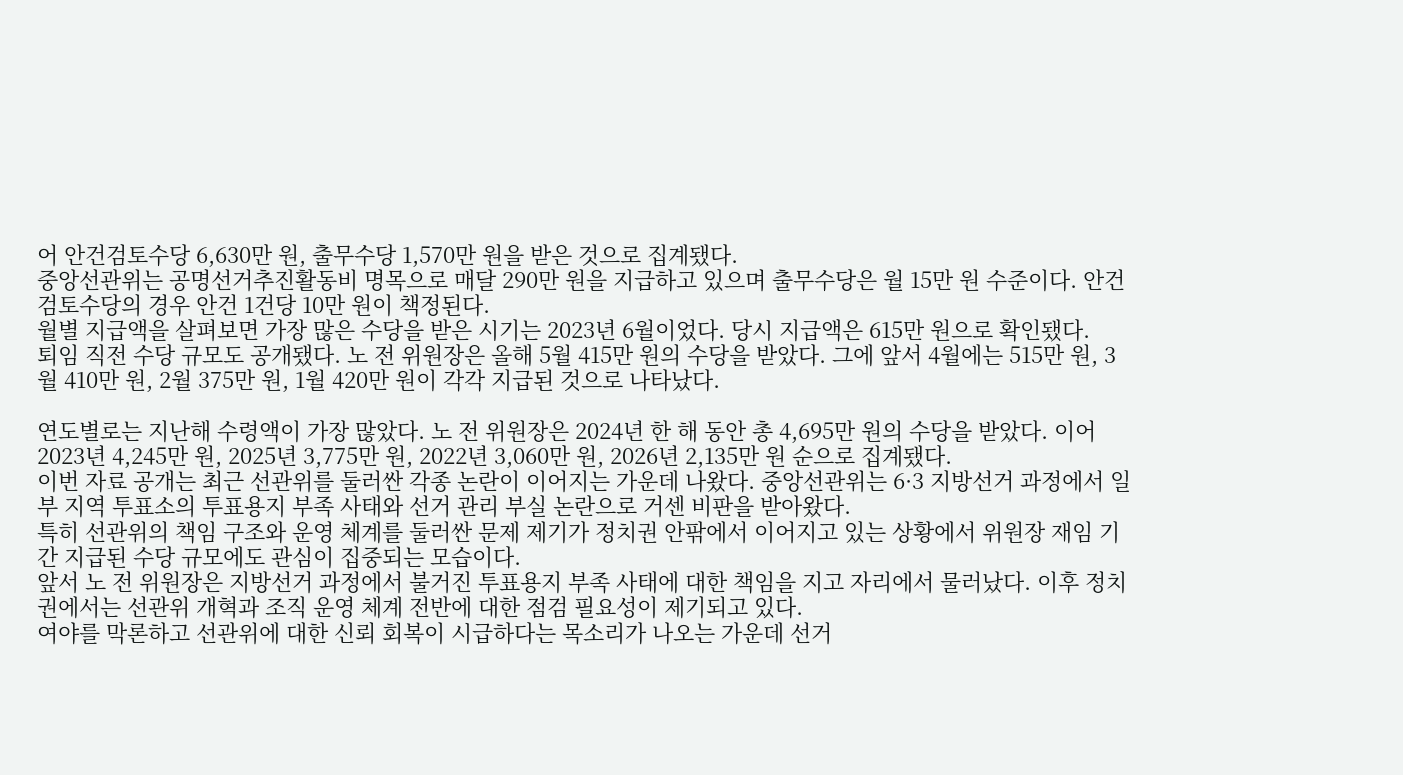어 안건검토수당 6,630만 원, 출무수당 1,570만 원을 받은 것으로 집계됐다.
중앙선관위는 공명선거추진활동비 명목으로 매달 290만 원을 지급하고 있으며 출무수당은 월 15만 원 수준이다. 안건검토수당의 경우 안건 1건당 10만 원이 책정된다.
월별 지급액을 살펴보면 가장 많은 수당을 받은 시기는 2023년 6월이었다. 당시 지급액은 615만 원으로 확인됐다.
퇴임 직전 수당 규모도 공개됐다. 노 전 위원장은 올해 5월 415만 원의 수당을 받았다. 그에 앞서 4월에는 515만 원, 3월 410만 원, 2월 375만 원, 1월 420만 원이 각각 지급된 것으로 나타났다.

연도별로는 지난해 수령액이 가장 많았다. 노 전 위원장은 2024년 한 해 동안 총 4,695만 원의 수당을 받았다. 이어 2023년 4,245만 원, 2025년 3,775만 원, 2022년 3,060만 원, 2026년 2,135만 원 순으로 집계됐다.
이번 자료 공개는 최근 선관위를 둘러싼 각종 논란이 이어지는 가운데 나왔다. 중앙선관위는 6·3 지방선거 과정에서 일부 지역 투표소의 투표용지 부족 사태와 선거 관리 부실 논란으로 거센 비판을 받아왔다.
특히 선관위의 책임 구조와 운영 체계를 둘러싼 문제 제기가 정치권 안팎에서 이어지고 있는 상황에서 위원장 재임 기간 지급된 수당 규모에도 관심이 집중되는 모습이다.
앞서 노 전 위원장은 지방선거 과정에서 불거진 투표용지 부족 사태에 대한 책임을 지고 자리에서 물러났다. 이후 정치권에서는 선관위 개혁과 조직 운영 체계 전반에 대한 점검 필요성이 제기되고 있다.
여야를 막론하고 선관위에 대한 신뢰 회복이 시급하다는 목소리가 나오는 가운데 선거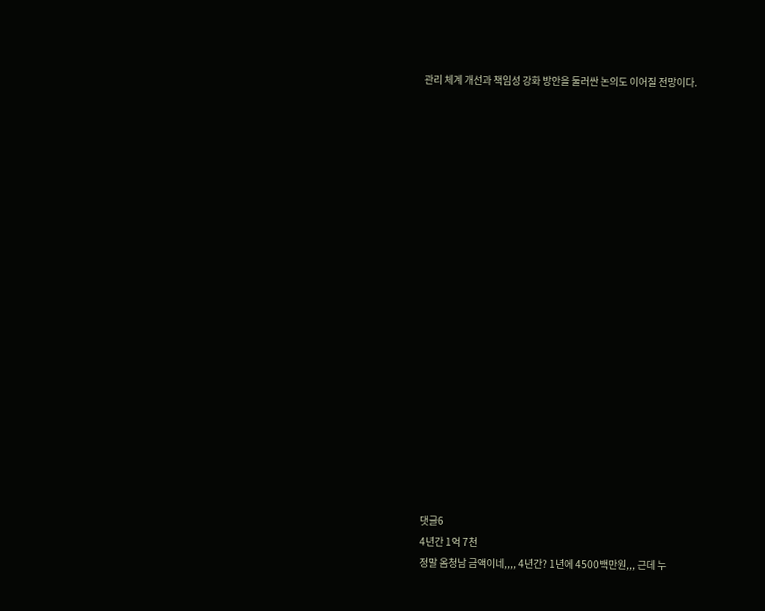관리 체계 개선과 책임성 강화 방안을 둘러싼 논의도 이어질 전망이다.




















댓글6
4년간 1억 7천
정말 옴청남 금액이네,,,, 4년간? 1년에 4500백만원,,, 근데 누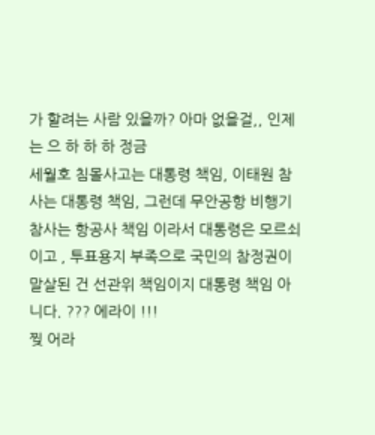가 할려는 사람 있을까? 아마 없을걸,, 인제는 으 하 하 하 정금
세월호 침몰사고는 대통령 책임, 이태원 참사는 대통령 책임, 그런데 무안공항 비행기 참사는 항공사 책임 이라서 대통령은 모르쇠이고 , 투표용지 부족으로 국민의 참정권이 말살된 건 선관위 책임이지 대통령 책임 아니다. ??? 에라이 !!!
찢 어라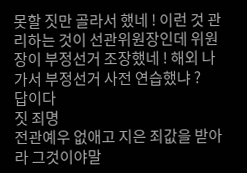못할 짓만 골라서 했네 ! 이런 것 관리하는 것이 선관위원장인데 위원장이 부정선거 조장했네 ! 해외 나가서 부정선거 사전 연습했냐 ?
답이다
짓 죄명
전관예우 없애고 지은 죄값을 받아라 그것이야말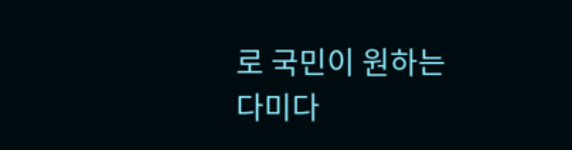로 국민이 원하는 다미다